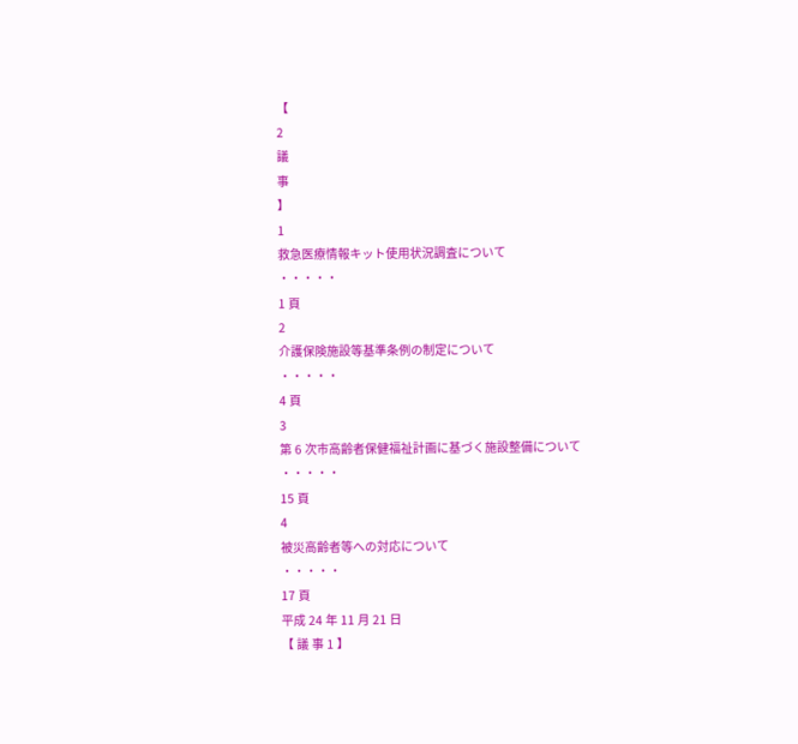【
2
議
事
】
1
救急医療情報キット使用状況調査について
・・・・・
1 頁
2
介護保険施設等基準条例の制定について
・・・・・
4 頁
3
第 6 次市高齢者保健福祉計画に基づく施設整備について
・・・・・
15 頁
4
被災高齢者等への対応について
・・・・・
17 頁
平成 24 年 11 月 21 日
【 議 事 1 】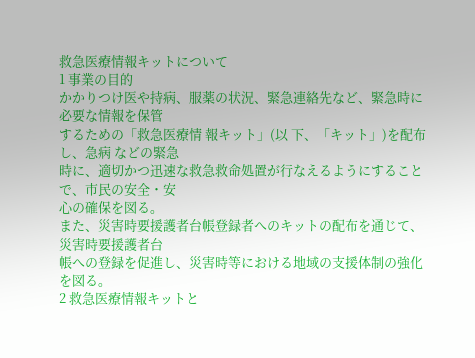救急医療情報キットについて
1 事業の目的
かかりつけ医や持病、服薬の状況、緊急連絡先など、緊急時に必要な情報を保管
するための「救急医療情 報キット」(以 下、「キット」)を配布し、急病 などの緊急
時に、適切かつ迅速な救急救命処置が行なえるようにすることで、市民の安全・安
心の確保を図る。
また、災害時要援護者台帳登録者へのキットの配布を通じて、災害時要援護者台
帳への登録を促進し、災害時等における地域の支援体制の強化を図る。
2 救急医療情報キットと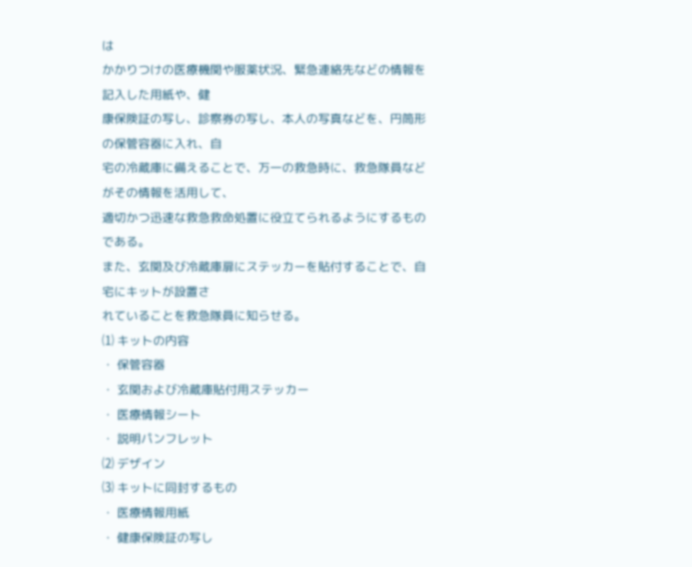は
かかりつけの医療機関や服薬状況、緊急連絡先などの情報を記入した用紙や、健
康保険証の写し、診察券の写し、本人の写真などを、円筒形の保管容器に入れ、自
宅の冷蔵庫に備えることで、万一の救急時に、救急隊員などがその情報を活用して、
適切かつ迅速な救急救命処置に役立てられるようにするものである。
また、玄関及び冷蔵庫扉にステッカーを貼付することで、自宅にキットが設置さ
れていることを救急隊員に知らせる。
⑴ キットの内容
・ 保管容器
・ 玄関および冷蔵庫貼付用ステッカー
・ 医療情報シート
・ 説明パンフレット
⑵ デザイン
⑶ キットに同封するもの
・ 医療情報用紙
・ 健康保険証の写し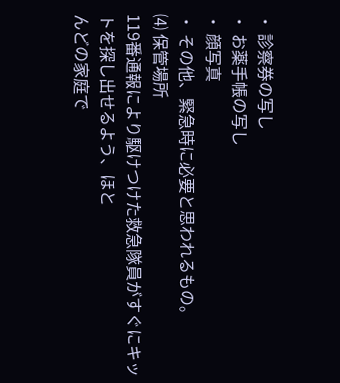・ 診察券の写し
・ お薬手帳の写し
・ 顔写真
・ その他、緊急時に必要と思われるもの。
⑷ 保管場所
119番通報により駆けつけた救急隊員がすぐにキットを探し出せるよう、ほと
んどの家庭で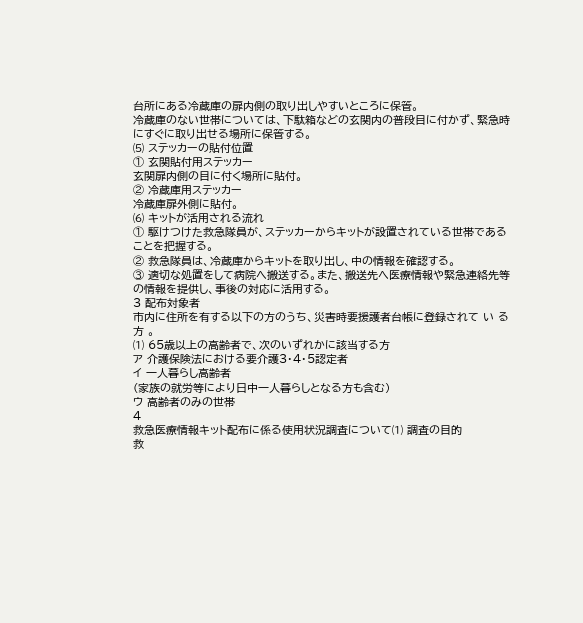台所にある冷蔵庫の扉内側の取り出しやすいところに保管。
冷蔵庫のない世帯については、下駄箱などの玄関内の普段目に付かず、緊急時
にすぐに取り出せる場所に保管する。
⑸ ステッカーの貼付位置
① 玄関貼付用ステッカー
玄関扉内側の目に付く場所に貼付。
② 冷蔵庫用ステッカー
冷蔵庫扉外側に貼付。
⑹ キットが活用される流れ
① 駆けつけた救急隊員が、ステッカーからキットが設置されている世帯である
ことを把握する。
② 救急隊員は、冷蔵庫からキットを取り出し、中の情報を確認する。
③ 適切な処置をして病院へ搬送する。また、搬送先へ医療情報や緊急連絡先等
の情報を提供し、事後の対応に活用する。
3 配布対象者
市内に住所を有する以下の方のうち、災害時要援護者台帳に登録されて い る 方 。
⑴ 65歳以上の高齢者で、次のいずれかに該当する方
ア 介護保険法における要介護3・4・5認定者
イ 一人暮らし高齢者
(家族の就労等により日中一人暮らしとなる方も含む)
ウ 高齢者のみの世帯
4
救急医療情報キット配布に係る使用状況調査について⑴ 調査の目的
救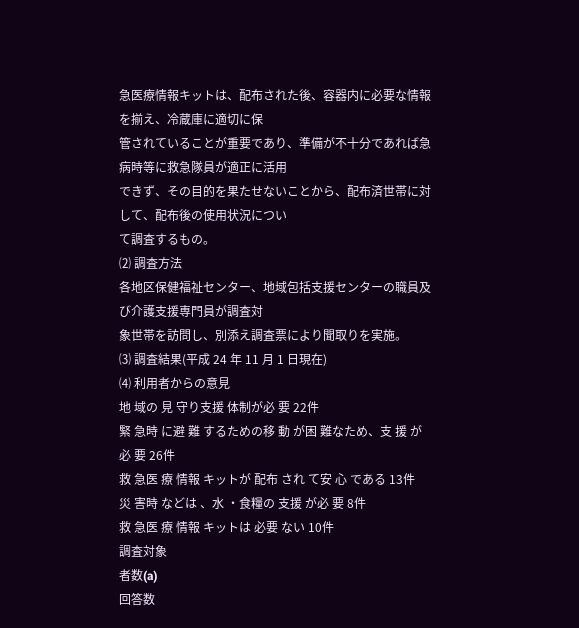急医療情報キットは、配布された後、容器内に必要な情報を揃え、冷蔵庫に適切に保
管されていることが重要であり、準備が不十分であれば急病時等に救急隊員が適正に活用
できず、その目的を果たせないことから、配布済世帯に対して、配布後の使用状況につい
て調査するもの。
⑵ 調査方法
各地区保健福祉センター、地域包括支援センターの職員及び介護支援専門員が調査対
象世帯を訪問し、別添え調査票により聞取りを実施。
⑶ 調査結果(平成 24 年 11 月 1 日現在)
⑷ 利用者からの意見
地 域の 見 守り支援 体制が必 要 22件
緊 急時 に避 難 するための移 動 が困 難なため、支 援 が必 要 26件
救 急医 療 情報 キットが 配布 され て安 心 である 13件
災 害時 などは 、水 ・食糧の 支援 が必 要 8件
救 急医 療 情報 キットは 必要 ない 10件
調査対象
者数(a)
回答数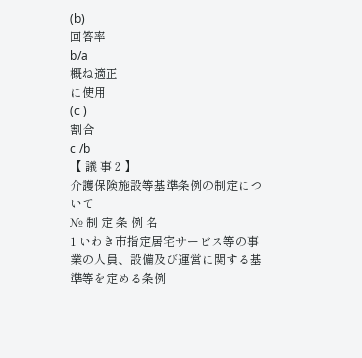(b)
回答率
b/a
概ね適正
に使用
(c )
割合
c /b
【 議 事 2 】
介護保険施設等基準条例の制定について
№ 制 定 条 例 名
1 いわき市指定居宅サービス等の事業の人員、設備及び運営に関する基準等を定める条例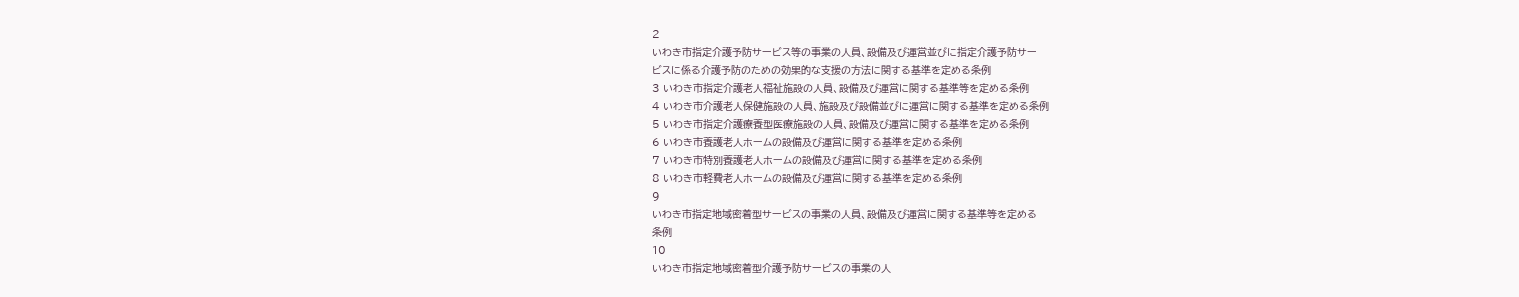2
いわき市指定介護予防サービス等の事業の人員、設備及び運営並びに指定介護予防サー
ビスに係る介護予防のための効果的な支援の方法に関する基準を定める条例
3 いわき市指定介護老人福祉施設の人員、設備及び運営に関する基準等を定める条例
4 いわき市介護老人保健施設の人員、施設及び設備並びに運営に関する基準を定める条例
5 いわき市指定介護療養型医療施設の人員、設備及び運営に関する基準を定める条例
6 いわき市養護老人ホームの設備及び運営に関する基準を定める条例
7 いわき市特別養護老人ホームの設備及び運営に関する基準を定める条例
8 いわき市軽費老人ホームの設備及び運営に関する基準を定める条例
9
いわき市指定地域密着型サービスの事業の人員、設備及び運営に関する基準等を定める
条例
10
いわき市指定地域密着型介護予防サービスの事業の人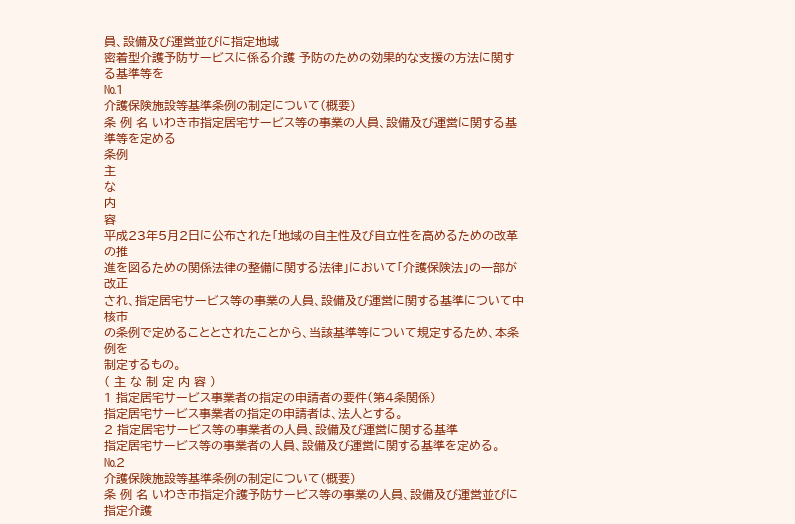員、設備及び運営並びに指定地域
密着型介護予防サービスに係る介護 予防のための効果的な支援の方法に関する基準等を
№1
介護保険施設等基準条例の制定について(概要)
条 例 名 いわき市指定居宅サービス等の事業の人員、設備及び運営に関する基準等を定める
条例
主
な
内
容
平成23年5月2日に公布された「地域の自主性及び自立性を高めるための改革の推
進を図るための関係法律の整備に関する法律」において「介護保険法」の一部が改正
され、指定居宅サービス等の事業の人員、設備及び運営に関する基準について中核市
の条例で定めることとされたことから、当該基準等について規定するため、本条例を
制定するもの。
( 主 な 制 定 内 容 )
1 指定居宅サービス事業者の指定の申請者の要件(第4条関係)
指定居宅サービス事業者の指定の申請者は、法人とする。
2 指定居宅サービス等の事業者の人員、設備及び運営に関する基準
指定居宅サービス等の事業者の人員、設備及び運営に関する基準を定める。
№2
介護保険施設等基準条例の制定について(概要)
条 例 名 いわき市指定介護予防サービス等の事業の人員、設備及び運営並びに指定介護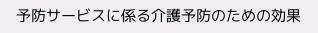予防サービスに係る介護予防のための効果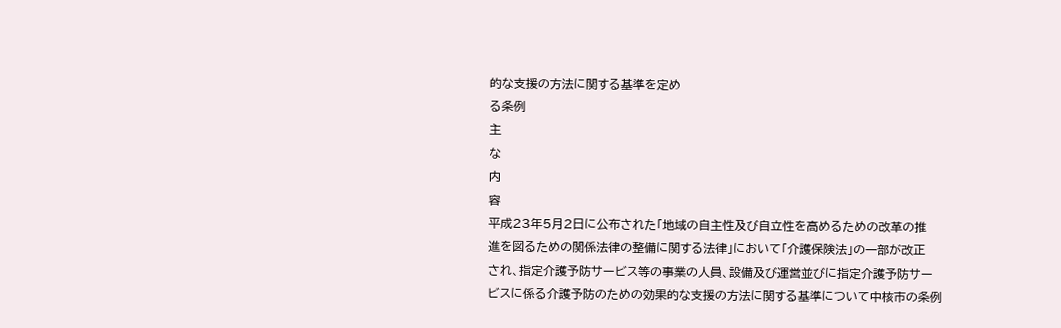的な支援の方法に関する基準を定め
る条例
主
な
内
容
平成23年5月2日に公布された「地域の自主性及び自立性を高めるための改革の推
進を図るための関係法律の整備に関する法律」において「介護保険法」の一部が改正
され、指定介護予防サービス等の事業の人員、設備及び運営並びに指定介護予防サー
ビスに係る介護予防のための効果的な支援の方法に関する基準について中核市の条例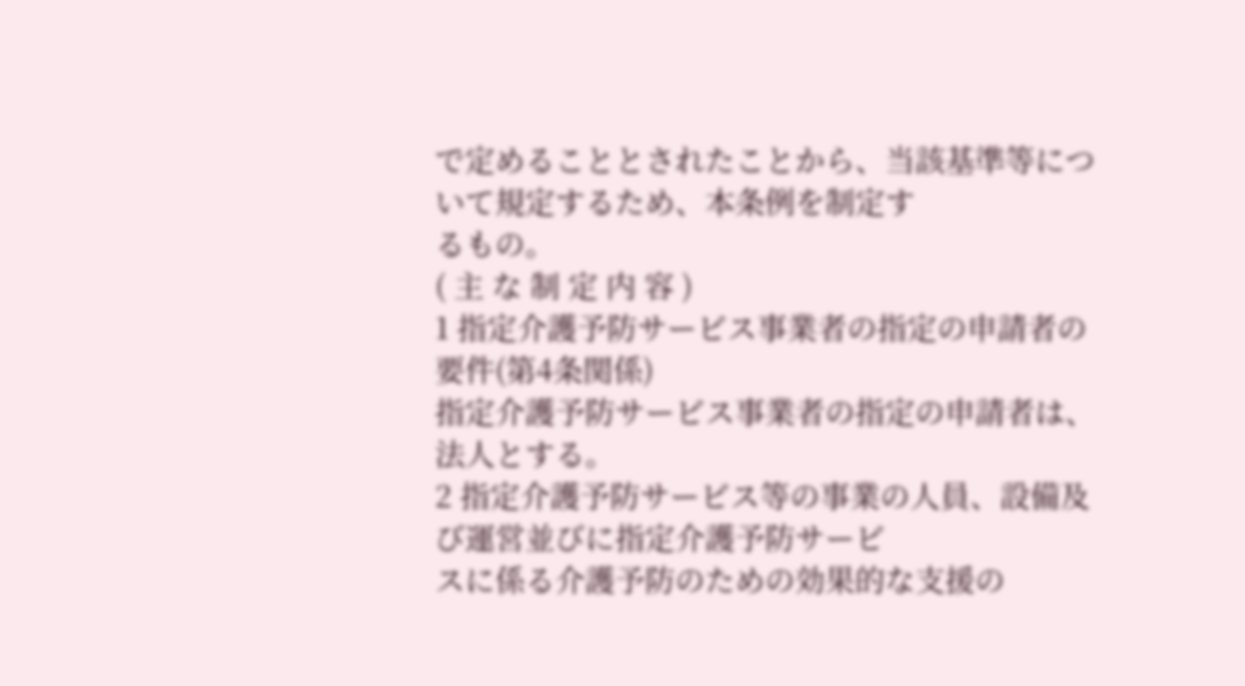で定めることとされたことから、当該基準等について規定するため、本条例を制定す
るもの。
( 主 な 制 定 内 容 )
1 指定介護予防サービス事業者の指定の申請者の要件(第4条関係)
指定介護予防サービス事業者の指定の申請者は、法人とする。
2 指定介護予防サービス等の事業の人員、設備及び運営並びに指定介護予防サービ
スに係る介護予防のための効果的な支援の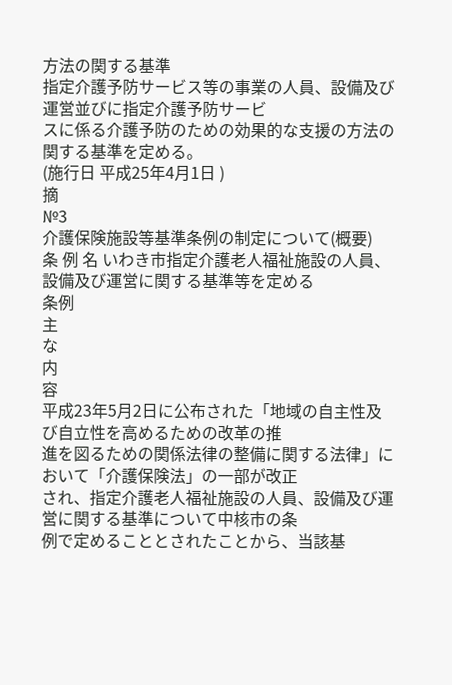方法の関する基準
指定介護予防サービス等の事業の人員、設備及び運営並びに指定介護予防サービ
スに係る介護予防のための効果的な支援の方法の関する基準を定める。
(施行日 平成25年4月1日 )
摘
№3
介護保険施設等基準条例の制定について(概要)
条 例 名 いわき市指定介護老人福祉施設の人員、設備及び運営に関する基準等を定める
条例
主
な
内
容
平成23年5月2日に公布された「地域の自主性及び自立性を高めるための改革の推
進を図るための関係法律の整備に関する法律」において「介護保険法」の一部が改正
され、指定介護老人福祉施設の人員、設備及び運営に関する基準について中核市の条
例で定めることとされたことから、当該基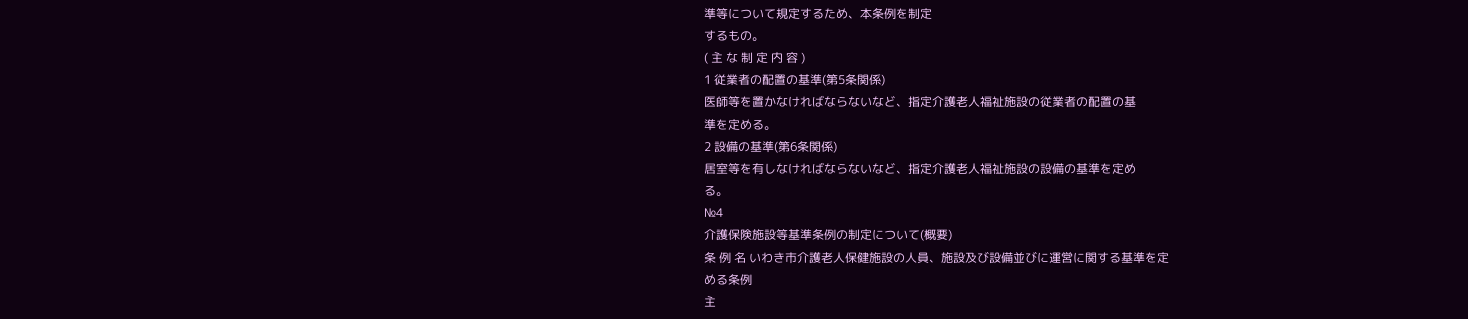準等について規定するため、本条例を制定
するもの。
( 主 な 制 定 内 容 )
1 従業者の配置の基準(第5条関係)
医師等を置かなければならないなど、指定介護老人福祉施設の従業者の配置の基
準を定める。
2 設備の基準(第6条関係)
居室等を有しなければならないなど、指定介護老人福祉施設の設備の基準を定め
る。
№4
介護保険施設等基準条例の制定について(概要)
条 例 名 いわき市介護老人保健施設の人員、施設及び設備並びに運営に関する基準を定
める条例
主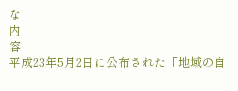な
内
容
平成23年5月2日に公布された「地域の自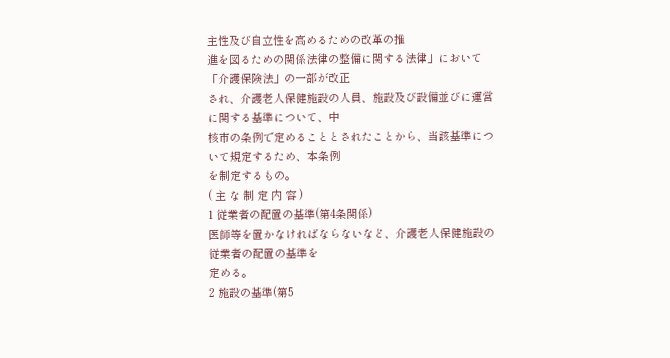主性及び自立性を高めるための改革の推
進を図るための関係法律の整備に関する法律」において「介護保険法」の一部が改正
され、介護老人保健施設の人員、施設及び設備並びに運営に関する基準について、中
核市の条例で定めることとされたことから、当該基準について規定するため、本条例
を制定するもの。
( 主 な 制 定 内 容 )
1 従業者の配置の基準(第4条関係)
医師等を置かなければならないなど、介護老人保健施設の従業者の配置の基準を
定める。
2 施設の基準(第5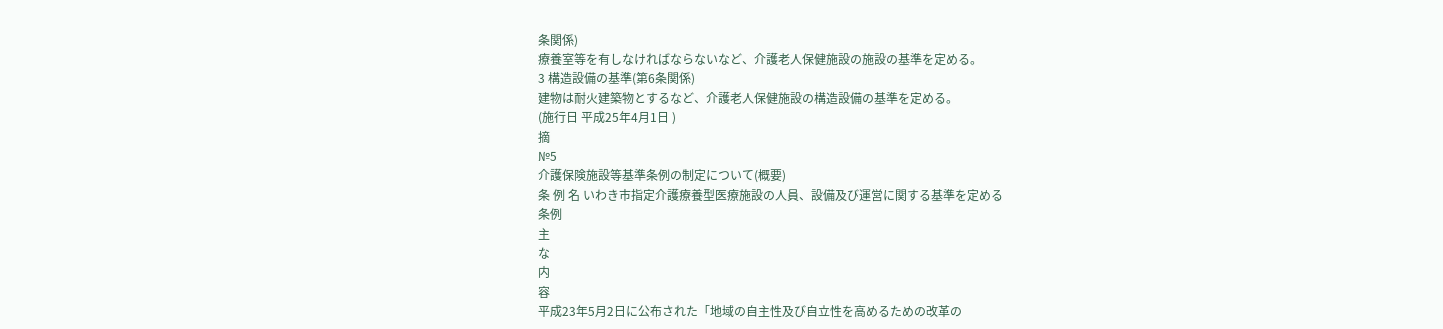条関係)
療養室等を有しなければならないなど、介護老人保健施設の施設の基準を定める。
3 構造設備の基準(第6条関係)
建物は耐火建築物とするなど、介護老人保健施設の構造設備の基準を定める。
(施行日 平成25年4月1日 )
摘
№5
介護保険施設等基準条例の制定について(概要)
条 例 名 いわき市指定介護療養型医療施設の人員、設備及び運営に関する基準を定める
条例
主
な
内
容
平成23年5月2日に公布された「地域の自主性及び自立性を高めるための改革の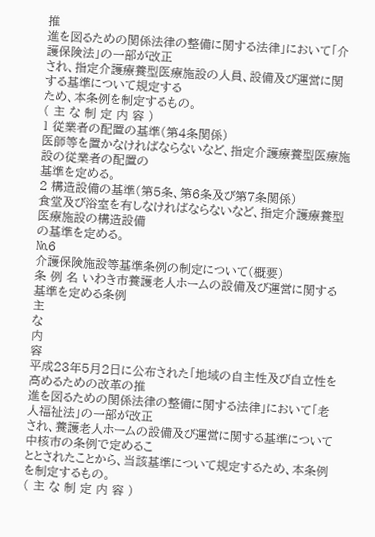推
進を図るための関係法律の整備に関する法律」において「介護保険法」の一部が改正
され、指定介護療養型医療施設の人員、設備及び運営に関する基準について規定する
ため、本条例を制定するもの。
( 主 な 制 定 内 容 )
1 従業者の配置の基準(第4条関係)
医師等を置かなければならないなど、指定介護療養型医療施設の従業者の配置の
基準を定める。
2 構造設備の基準(第5条、第6条及び第7条関係)
食堂及び浴室を有しなければならないなど、指定介護療養型医療施設の構造設備
の基準を定める。
№6
介護保険施設等基準条例の制定について(概要)
条 例 名 いわき市養護老人ホームの設備及び運営に関する基準を定める条例
主
な
内
容
平成23年5月2日に公布された「地域の自主性及び自立性を高めるための改革の推
進を図るための関係法律の整備に関する法律」において「老人福祉法」の一部が改正
され、養護老人ホームの設備及び運営に関する基準について中核市の条例で定めるこ
ととされたことから、当該基準について規定するため、本条例を制定するもの。
( 主 な 制 定 内 容 )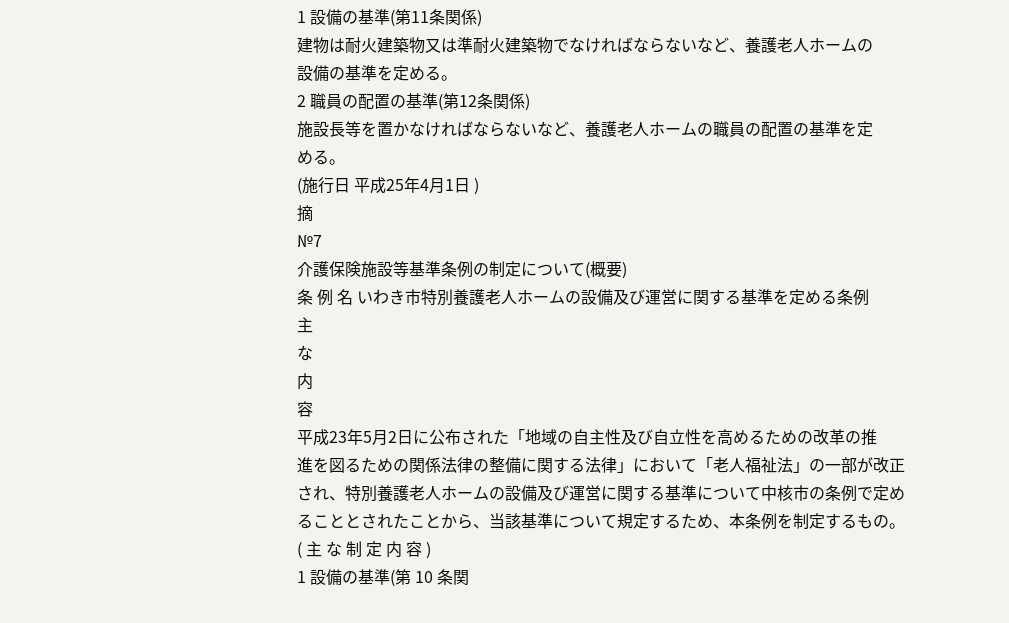1 設備の基準(第11条関係)
建物は耐火建築物又は準耐火建築物でなければならないなど、養護老人ホームの
設備の基準を定める。
2 職員の配置の基準(第12条関係)
施設長等を置かなければならないなど、養護老人ホームの職員の配置の基準を定
める。
(施行日 平成25年4月1日 )
摘
№7
介護保険施設等基準条例の制定について(概要)
条 例 名 いわき市特別養護老人ホームの設備及び運営に関する基準を定める条例
主
な
内
容
平成23年5月2日に公布された「地域の自主性及び自立性を高めるための改革の推
進を図るための関係法律の整備に関する法律」において「老人福祉法」の一部が改正
され、特別養護老人ホームの設備及び運営に関する基準について中核市の条例で定め
ることとされたことから、当該基準について規定するため、本条例を制定するもの。
( 主 な 制 定 内 容 )
1 設備の基準(第 10 条関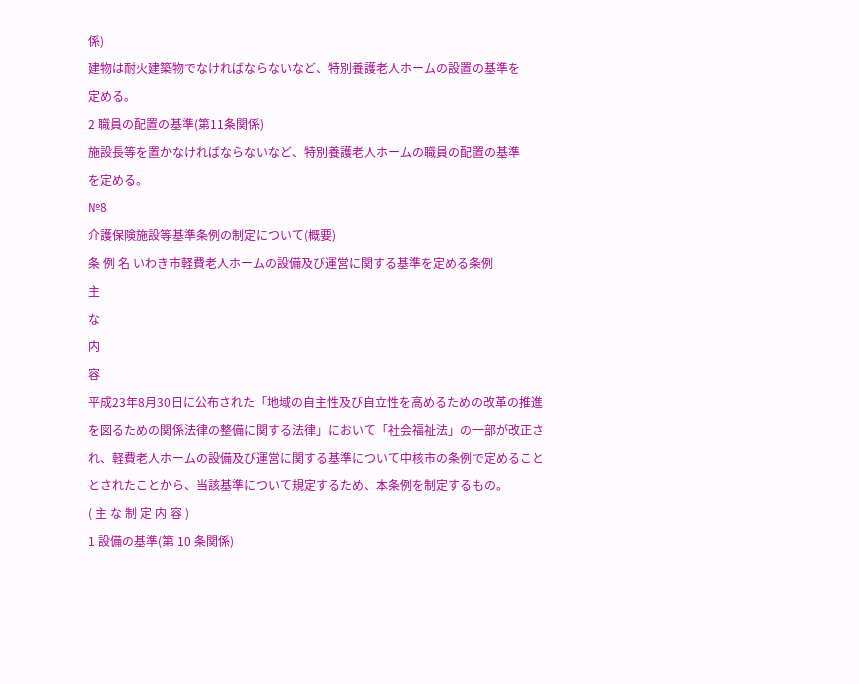係)
建物は耐火建築物でなければならないなど、特別養護老人ホームの設置の基準を
定める。
2 職員の配置の基準(第11条関係)
施設長等を置かなければならないなど、特別養護老人ホームの職員の配置の基準
を定める。
№8
介護保険施設等基準条例の制定について(概要)
条 例 名 いわき市軽費老人ホームの設備及び運営に関する基準を定める条例
主
な
内
容
平成23年8月30日に公布された「地域の自主性及び自立性を高めるための改革の推進
を図るための関係法律の整備に関する法律」において「社会福祉法」の一部が改正さ
れ、軽費老人ホームの設備及び運営に関する基準について中核市の条例で定めること
とされたことから、当該基準について規定するため、本条例を制定するもの。
( 主 な 制 定 内 容 )
1 設備の基準(第 10 条関係)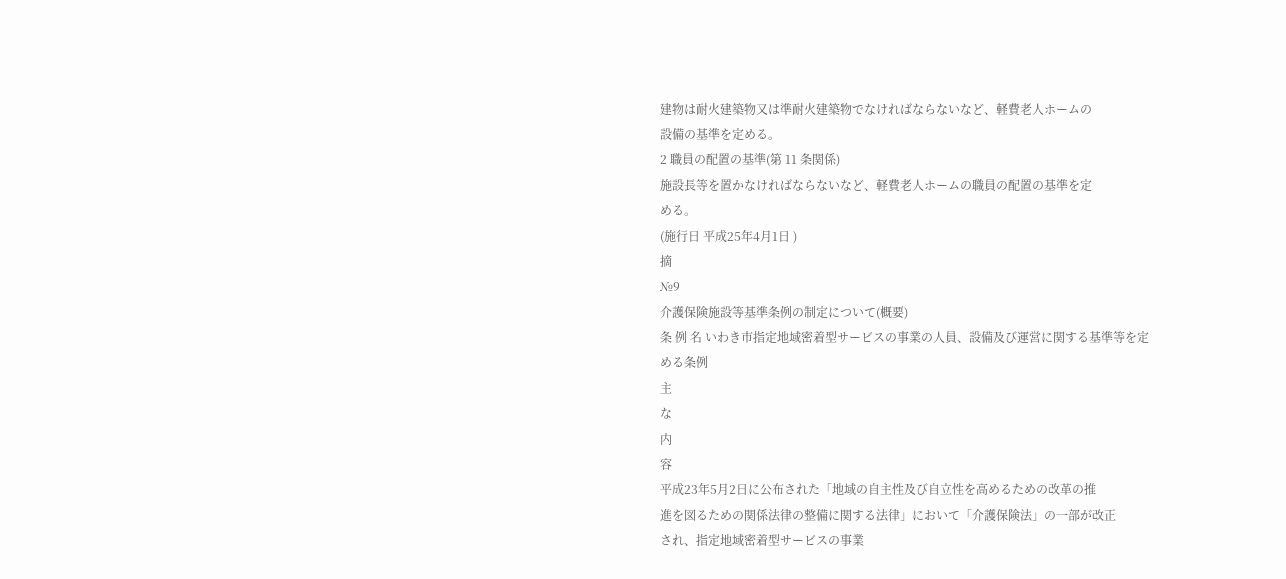建物は耐火建築物又は準耐火建築物でなければならないなど、軽費老人ホームの
設備の基準を定める。
2 職員の配置の基準(第 11 条関係)
施設長等を置かなければならないなど、軽費老人ホームの職員の配置の基準を定
める。
(施行日 平成25年4月1日 )
摘
№9
介護保険施設等基準条例の制定について(概要)
条 例 名 いわき市指定地域密着型サービスの事業の人員、設備及び運営に関する基準等を定
める条例
主
な
内
容
平成23年5月2日に公布された「地域の自主性及び自立性を高めるための改革の推
進を図るための関係法律の整備に関する法律」において「介護保険法」の一部が改正
され、指定地域密着型サービスの事業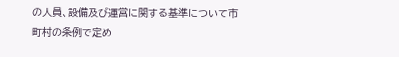の人員、設備及び運営に関する基準について市
町村の条例で定め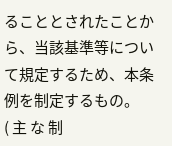ることとされたことから、当該基準等について規定するため、本条
例を制定するもの。
( 主 な 制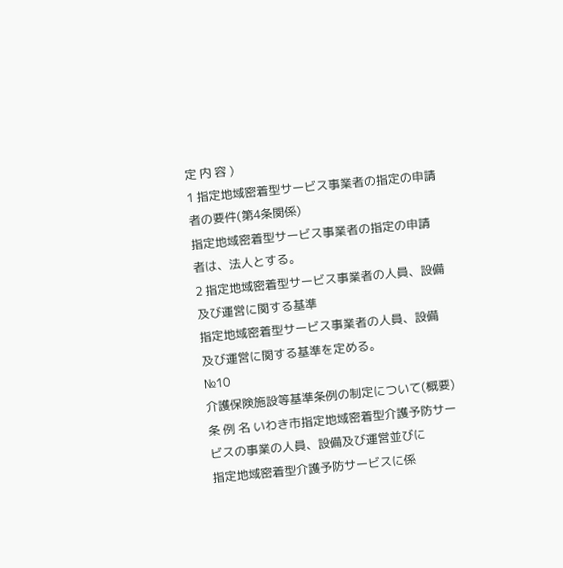定 内 容 )
1 指定地域密着型サービス事業者の指定の申請者の要件(第4条関係)
指定地域密着型サービス事業者の指定の申請者は、法人とする。
2 指定地域密着型サービス事業者の人員、設備及び運営に関する基準
指定地域密着型サービス事業者の人員、設備及び運営に関する基準を定める。
№10
介護保険施設等基準条例の制定について(概要)
条 例 名 いわき市指定地域密着型介護予防サービスの事業の人員、設備及び運営並びに
指定地域密着型介護予防サービスに係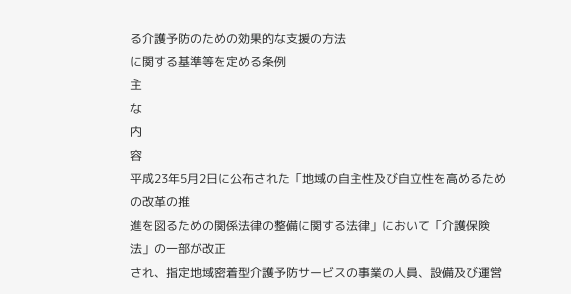る介護予防のための効果的な支援の方法
に関する基準等を定める条例
主
な
内
容
平成23年5月2日に公布された「地域の自主性及び自立性を高めるための改革の推
進を図るための関係法律の整備に関する法律」において「介護保険法」の一部が改正
され、指定地域密着型介護予防サービスの事業の人員、設備及び運営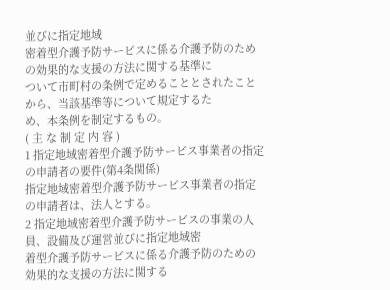並びに指定地域
密着型介護予防サービスに係る介護予防のための効果的な支援の方法に関する基準に
ついて市町村の条例で定めることとされたことから、当該基準等について規定するた
め、本条例を制定するもの。
( 主 な 制 定 内 容 )
1 指定地域密着型介護予防サービス事業者の指定の申請者の要件(第4条関係)
指定地域密着型介護予防サービス事業者の指定の申請者は、法人とする。
2 指定地域密着型介護予防サービスの事業の人員、設備及び運営並びに指定地域密
着型介護予防サービスに係る介護予防のための効果的な支援の方法に関する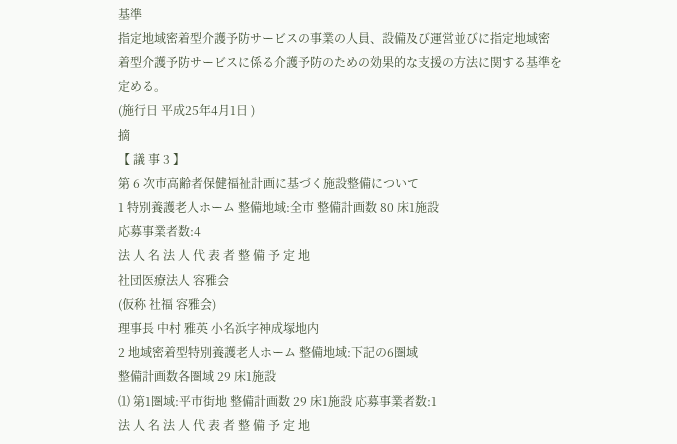基準
指定地域密着型介護予防サービスの事業の人員、設備及び運営並びに指定地域密
着型介護予防サービスに係る介護予防のための効果的な支援の方法に関する基準を
定める。
(施行日 平成25年4月1日 )
摘
【 議 事 3 】
第 6 次市高齢者保健福祉計画に基づく施設整備について
1 特別養護老人ホーム 整備地域:全市 整備計画数 80 床1施設
応募事業者数:4
法 人 名 法 人 代 表 者 整 備 予 定 地
社団医療法人 容雅会
(仮称 社福 容雅会)
理事長 中村 雅英 小名浜字神成塚地内
2 地域密着型特別養護老人ホーム 整備地域:下記の6圏域
整備計画数各圏域 29 床1施設
⑴ 第1圏域:平市街地 整備計画数 29 床1施設 応募事業者数:1
法 人 名 法 人 代 表 者 整 備 予 定 地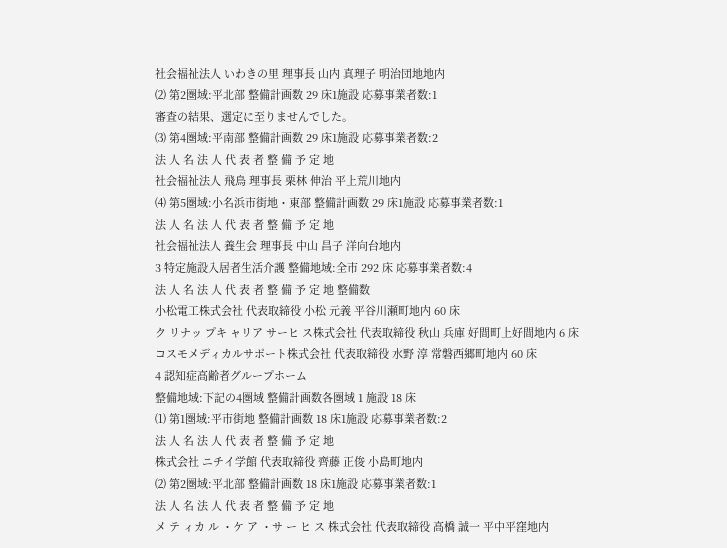社会福祉法人 いわきの里 理事長 山内 真理子 明治団地地内
⑵ 第2圏域:平北部 整備計画数 29 床1施設 応募事業者数:1
審査の結果、選定に至りませんでした。
⑶ 第4圏域:平南部 整備計画数 29 床1施設 応募事業者数:2
法 人 名 法 人 代 表 者 整 備 予 定 地
社会福祉法人 飛鳥 理事長 栗林 伸治 平上荒川地内
⑷ 第5圏域:小名浜市街地・東部 整備計画数 29 床1施設 応募事業者数:1
法 人 名 法 人 代 表 者 整 備 予 定 地
社会福祉法人 養生会 理事長 中山 昌子 洋向台地内
3 特定施設入居者生活介護 整備地域:全市 292 床 応募事業者数:4
法 人 名 法 人 代 表 者 整 備 予 定 地 整備数
小松電工株式会社 代表取締役 小松 元義 平谷川瀬町地内 60 床
ク リナッ プキ ャリア サーヒ ス株式会社 代表取締役 秋山 兵庫 好間町上好間地内 6 床
コスモメディカルサポート株式会社 代表取締役 水野 淳 常磐西郷町地内 60 床
4 認知症高齢者グループホーム
整備地域:下記の4圏域 整備計画数各圏域 1 施設 18 床
⑴ 第1圏域:平市街地 整備計画数 18 床1施設 応募事業者数:2
法 人 名 法 人 代 表 者 整 備 予 定 地
株式会社 ニチイ学館 代表取締役 齊藤 正俊 小島町地内
⑵ 第2圏域:平北部 整備計画数 18 床1施設 応募事業者数:1
法 人 名 法 人 代 表 者 整 備 予 定 地
メ テ ィカ ル ・ケ ア ・サ ー ヒ ス 株式会社 代表取締役 高橋 誠一 平中平窪地内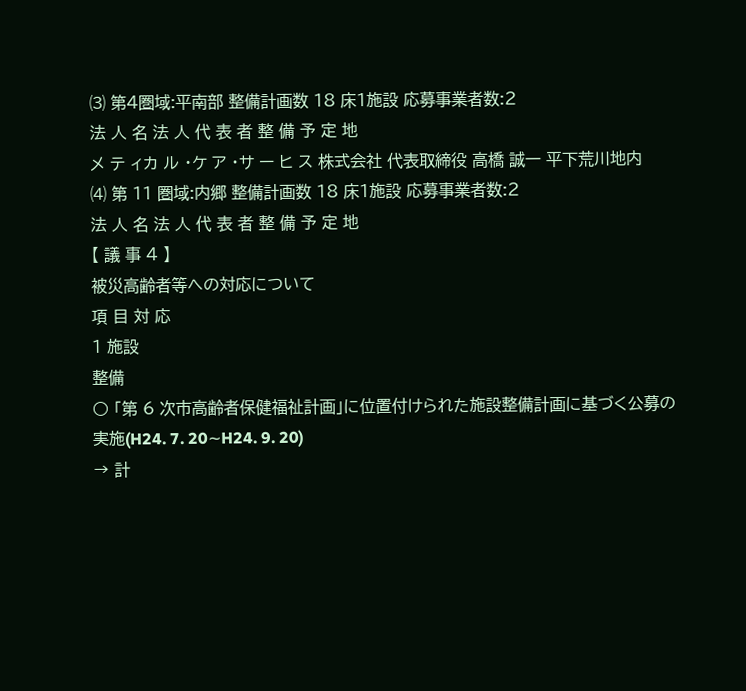⑶ 第4圏域:平南部 整備計画数 18 床1施設 応募事業者数:2
法 人 名 法 人 代 表 者 整 備 予 定 地
メ テ ィカ ル ・ケ ア ・サ ー ヒ ス 株式会社 代表取締役 高橋 誠一 平下荒川地内
⑷ 第 11 圏域:内郷 整備計画数 18 床1施設 応募事業者数:2
法 人 名 法 人 代 表 者 整 備 予 定 地
【 議 事 4 】
被災高齢者等への対応について
項 目 対 応
1 施設
整備
○ 「第 6 次市高齢者保健福祉計画」に位置付けられた施設整備計画に基づく公募の
実施(H24. 7. 20∼H24. 9. 20)
→ 計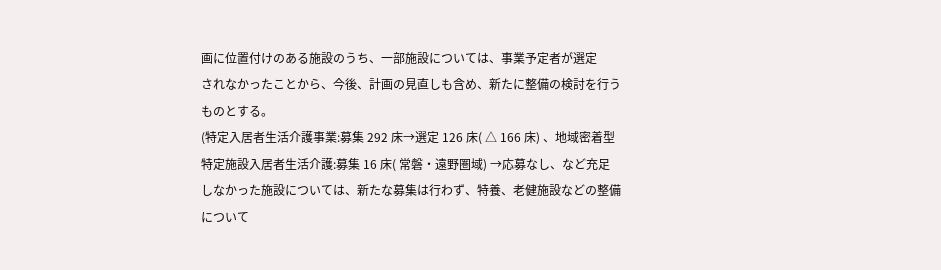画に位置付けのある施設のうち、一部施設については、事業予定者が選定
されなかったことから、今後、計画の見直しも含め、新たに整備の検討を行う
ものとする。
(特定入居者生活介護事業:募集 292 床→選定 126 床( △ 166 床) 、地域密着型
特定施設入居者生活介護:募集 16 床( 常磐・遠野圏域) →応募なし、など充足
しなかった施設については、新たな募集は行わず、特養、老健施設などの整備
について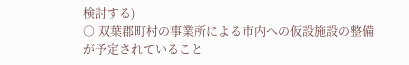検討する)
○ 双葉郡町村の事業所による市内への仮設施設の整備が予定されていること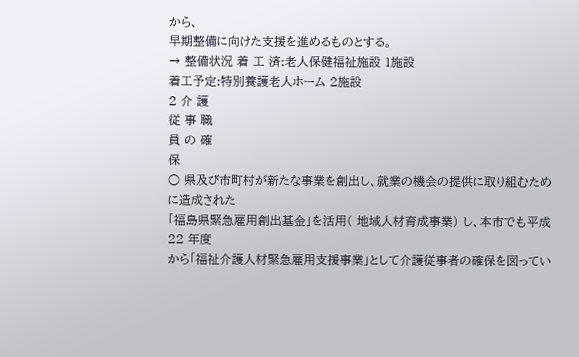から、
早期整備に向けた支援を進めるものとする。
→ 整備状況 着 工 済:老人保健福祉施設 1施設
着工予定:特別養護老人ホーム 2施設
2 介 護
従 事 職
員 の 確
保
○ 県及び市町村が新たな事業を創出し、就業の機会の提供に取り組むために造成された
「福島県緊急雇用創出基金」を活用( 地域人材育成事業) し、本市でも平成 22 年度
から「福祉介護人材緊急雇用支援事業」として介護従事者の確保を図ってい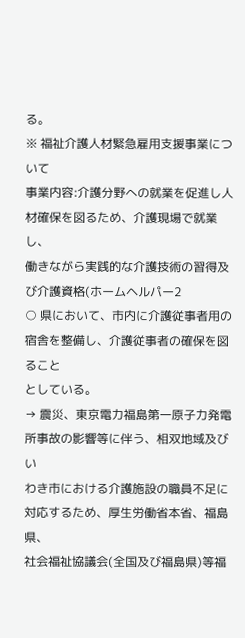る。
※ 福祉介護人材緊急雇用支援事業について
事業内容:介護分野への就業を促進し人材確保を図るため、介護現場で就業し、
働きながら実践的な介護技術の習得及び介護資格(ホームヘルパー2
○ 県において、市内に介護従事者用の宿舎を整備し、介護従事者の確保を図ること
としている。
→ 震災、東京電力福島第一原子力発電所事故の影響等に伴う、相双地域及びい
わき市における介護施設の職員不足に対応するため、厚生労働省本省、福島県、
社会福祉協議会(全国及び福島県)等福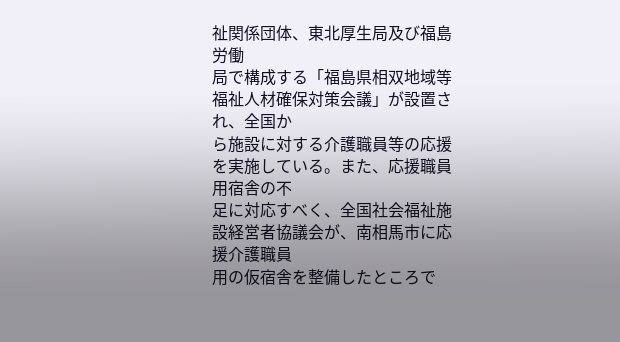祉関係団体、東北厚生局及び福島労働
局で構成する「福島県相双地域等福祉人材確保対策会議」が設置され、全国か
ら施設に対する介護職員等の応援を実施している。また、応援職員用宿舎の不
足に対応すべく、全国社会福祉施設経営者協議会が、南相馬市に応援介護職員
用の仮宿舎を整備したところで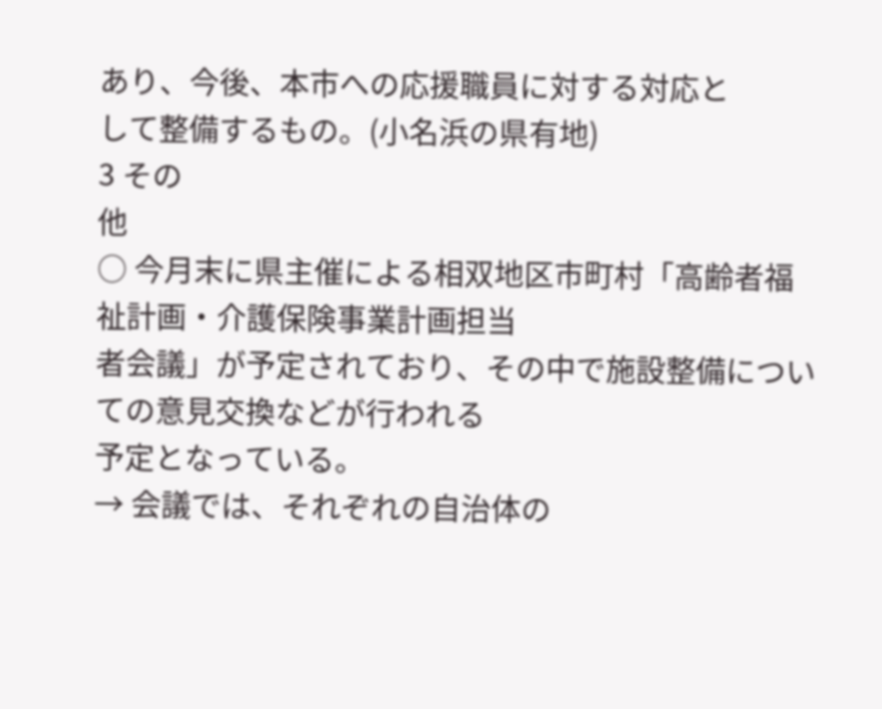あり、今後、本市への応援職員に対する対応と
して整備するもの。(小名浜の県有地)
3 その
他
○ 今月末に県主催による相双地区市町村「高齢者福祉計画・介護保険事業計画担当
者会議」が予定されており、その中で施設整備についての意見交換などが行われる
予定となっている。
→ 会議では、それぞれの自治体の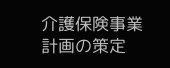介護保険事業計画の策定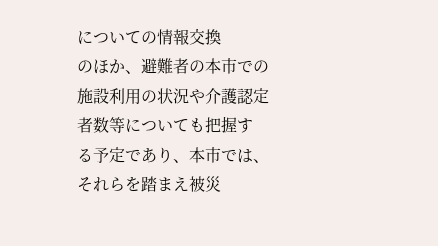についての情報交換
のほか、避難者の本市での施設利用の状況や介護認定者数等についても把握す
る予定であり、本市では、それらを踏まえ被災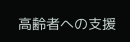高齢者への支援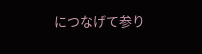につなげて参り